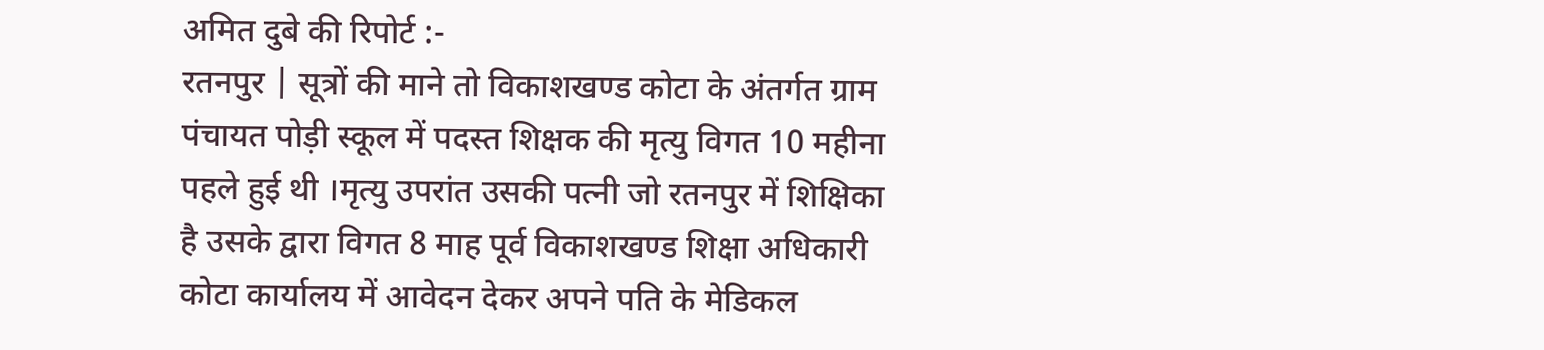अमित दुबे की रिपोर्ट :-
रतनपुर | सूत्रों की माने तो विकाशखण्ड कोटा के अंतर्गत ग्राम पंचायत पोड़ी स्कूल में पदस्त शिक्षक की मृत्यु विगत 10 महीना पहले हुई थी ।मृत्यु उपरांत उसकी पत्नी जो रतनपुर में शिक्षिका है उसके द्वारा विगत 8 माह पूर्व विकाशखण्ड शिक्षा अधिकारी कोटा कार्यालय में आवेदन देकर अपने पति के मेडिकल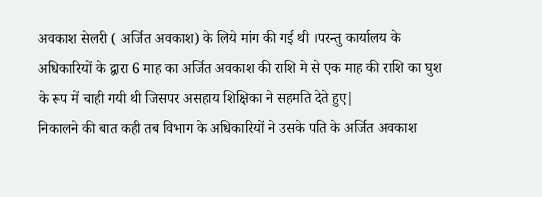अवकाश सेलरी ( अर्जित अवकाश) के लिये मांग की गई थी ।परन्तु कार्यालय के अधिकारियों के द्वारा 6 माह का अर्जित अवकाश की राशि मे से एक माह की राशि का घुश के रूप में चाही गयी थी जिसपर असहाय शिक्षिका ने सहमति देते हुए|
निकालने की बात कही तब विभाग के अधिकारियों ने उसके पति के अर्जित अवकाश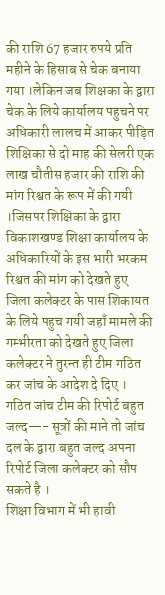की राशि 67 हजार रुपये प्रति महीने के हिसाब से चेक बनाया गया ।लेकिन जब शिक्षका के द्वारा चेक के लिये कार्यालय पहुचने पर अधिकारी लालच में आकर पीड़ित शिक्षिका से दो माह की सेलरी एक लाख चौतीस हजार की राशि की मांग रिश्वत के रूप में की गयी ।जिसपर शिक्षिका के द्वारा विकाशखण्ड शिक्षा कार्यालय के अधिकारियों के इस भारी भरकम रिश्वत की मांग को देखते हुए जिला कलेक्टर के पास शिकायत के लिये पहुच गयी जहाँ मामले की गम्भीरता को देखते हुए जिला कलेक्टर ने तुरन्त ही टीम गठित कर जांच के आदेश दे दिए ।
गठित जांच टीम की रिपोर्ट बहुत जल्द—- सूत्रों की माने तो जांच दल के द्वारा बहुत जल्द अपना रिपोर्ट जिला कलेक्टर को सौप सकते है ।
शिक्षा विभाग में भी हावी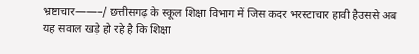भ्रष्टाचार——–/ छत्तीसगढ़ के स्कूल शिक्षा विभाग में जिस कदर भरस्टाचार हावी हैउससे अब यह सवाल खड़े हो रहे है कि शिक्षा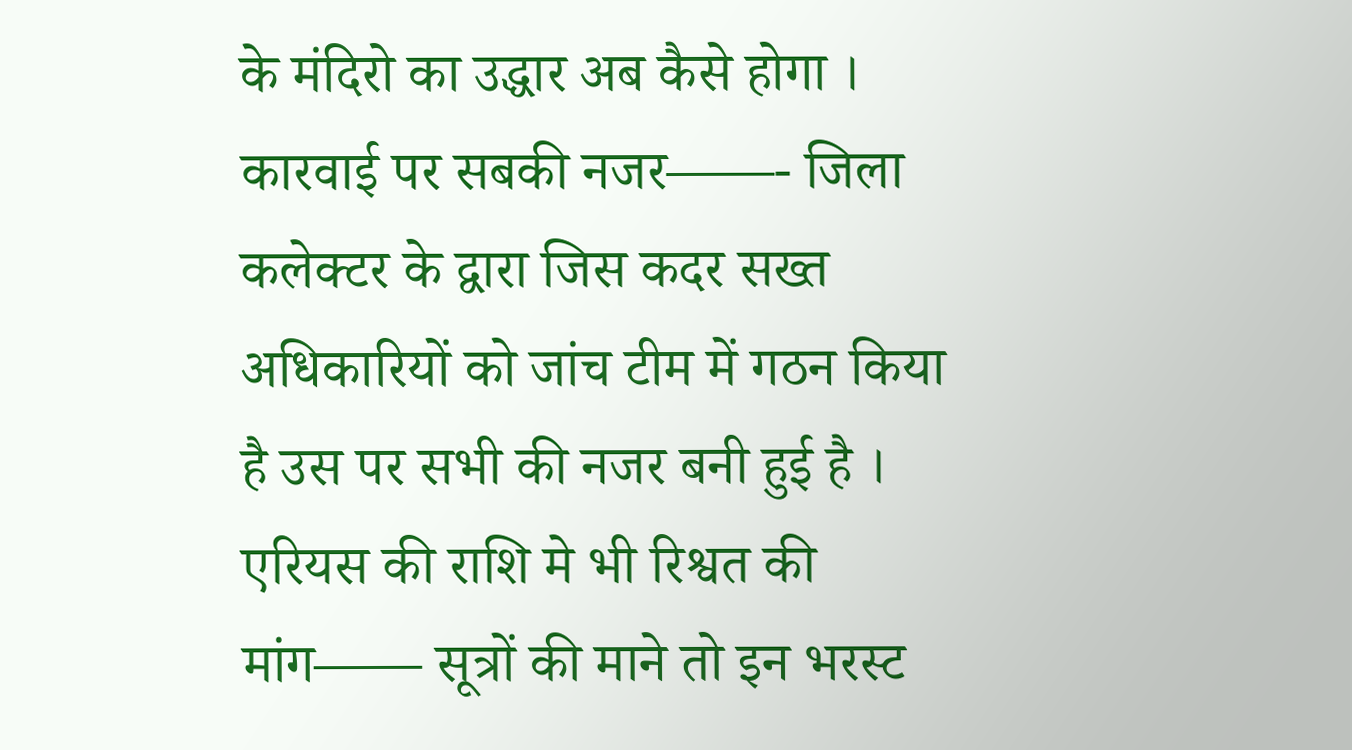के मंदिरो का उद्धार अब कैसे होगा ।
कारवाई पर सबकी नजर——- जिला कलेक्टर के द्वारा जिस कदर सख्त अधिकारियों को जांच टीम में गठन किया है उस पर सभी की नजर बनी हुई है ।
एरियस की राशि मे भी रिश्वत की मांग—— सूत्रों की माने तो इन भरस्ट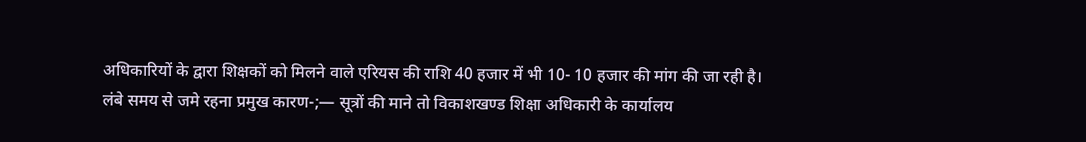अधिकारियों के द्वारा शिक्षकों को मिलने वाले एरियस की राशि 40 हजार में भी 10- 10 हजार की मांग की जा रही है।
लंबे समय से जमे रहना प्रमुख कारण-;— सूत्रों की माने तो विकाशखण्ड शिक्षा अधिकारी के कार्यालय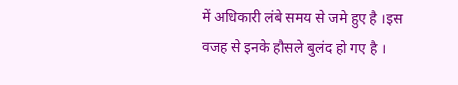में अधिकारी लंबे समय से जमे हुए है ।इस वजह से इनके हौसले बुलंद हो गए है ।